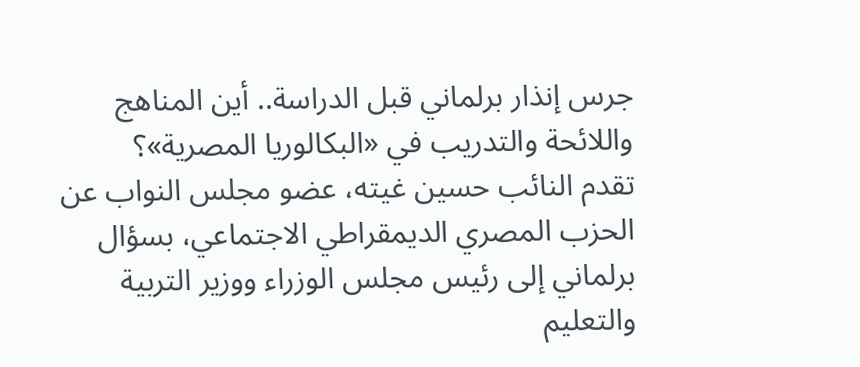جرس إنذار برلماني قبل الدراسة.. أين المناهج واللائحة والتدريب في «البكالوريا المصرية»؟
تقدم النائب حسين غيته، عضو مجلس النواب عن الحزب المصري الديمقراطي الاجتماعي، بسؤال برلماني إلى رئيس مجلس الوزراء ووزير التربية والتعليم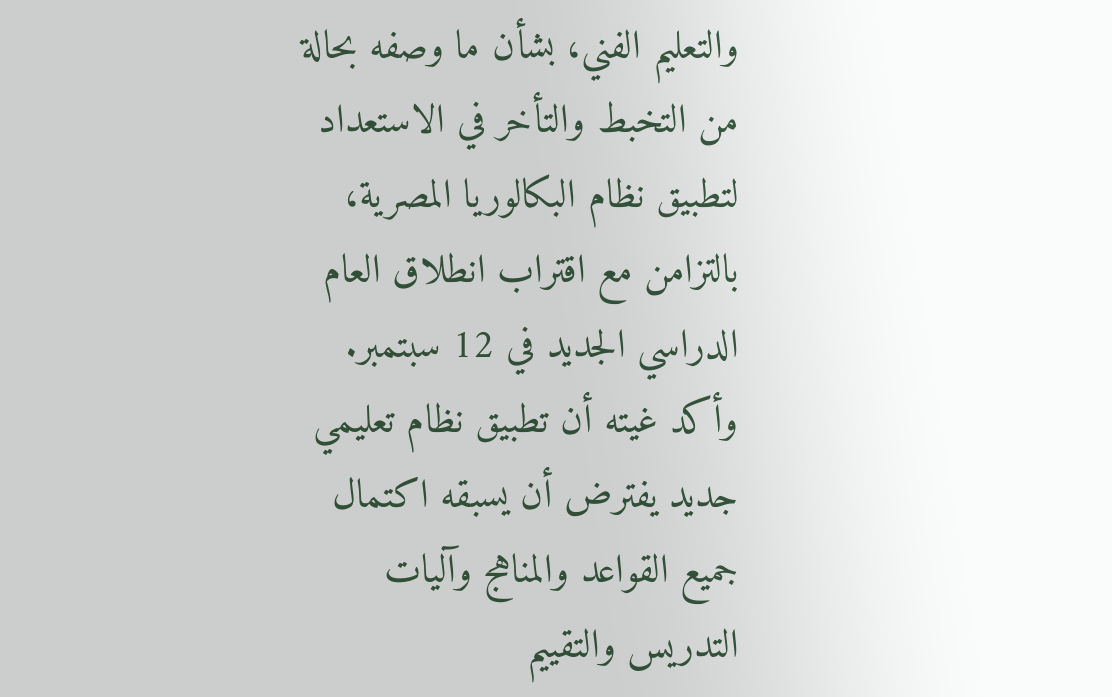والتعليم الفني، بشأن ما وصفه بحالة من التخبط والتأخر في الاستعداد لتطبيق نظام البكالوريا المصرية، بالتزامن مع اقتراب انطلاق العام الدراسي الجديد في 12 سبتمبر.
وأكد غيته أن تطبيق نظام تعليمي جديد يفترض أن يسبقه اكتمال جميع القواعد والمناهج وآليات التدريس والتقييم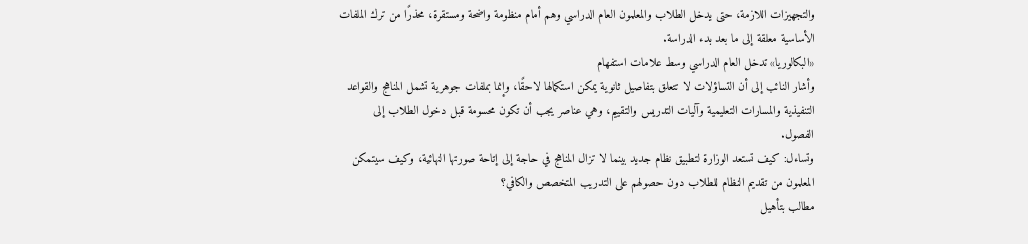والتجهيزات اللازمة، حتى يدخل الطلاب والمعلمون العام الدراسي وهم أمام منظومة واضحة ومستقرة، محذرًا من ترك الملفات الأساسية معلقة إلى ما بعد بدء الدراسة.
«البكالوريا» تدخل العام الدراسي وسط علامات استفهام
وأشار النائب إلى أن التساؤلات لا تتعلق بتفاصيل ثانوية يمكن استكمالها لاحقًا، وإنما بملفات جوهرية تشمل المناهج والقواعد التنفيذية والمسارات التعليمية وآليات التدريس والتقييم، وهي عناصر يجب أن تكون محسومة قبل دخول الطلاب إلى الفصول.
وتساءل: كيف تستعد الوزارة لتطبيق نظام جديد بينما لا تزال المناهج في حاجة إلى إتاحة صورتها النهائية، وكيف سيتمكن المعلمون من تقديم النظام للطلاب دون حصولهم على التدريب المتخصص والكافي؟
مطالب بتأهيل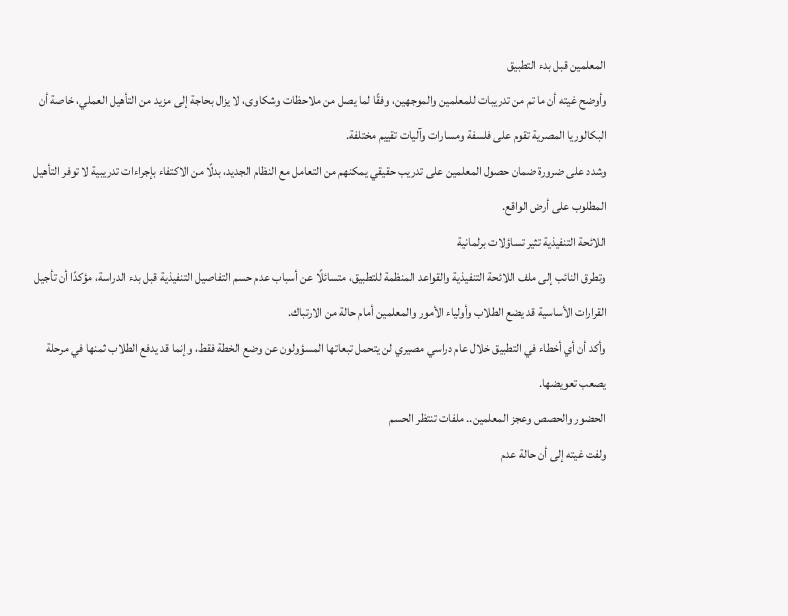المعلمين قبل بدء التطبيق
وأوضح غيته أن ما تم من تدريبات للمعلمين والموجهين، وفقًا لما يصل من ملاحظات وشكاوى، لا يزال بحاجة إلى مزيد من التأهيل العملي، خاصة أن البكالوريا المصرية تقوم على فلسفة ومسارات وآليات تقييم مختلفة.
وشدد على ضرورة ضمان حصول المعلمين على تدريب حقيقي يمكنهم من التعامل مع النظام الجديد، بدلًا من الاكتفاء بإجراءات تدريبية لا توفر التأهيل المطلوب على أرض الواقع.
اللائحة التنفيذية تثير تساؤلات برلمانية
وتطرق النائب إلى ملف اللائحة التنفيذية والقواعد المنظمة للتطبيق، متسائلًا عن أسباب عدم حسم التفاصيل التنفيذية قبل بدء الدراسة، مؤكدًا أن تأجيل القرارات الأساسية قد يضع الطلاب وأولياء الأمور والمعلمين أمام حالة من الارتباك.
وأكد أن أي أخطاء في التطبيق خلال عام دراسي مصيري لن يتحمل تبعاتها المسؤولون عن وضع الخطة فقط، وإنما قد يدفع الطلاب ثمنها في مرحلة يصعب تعويضها.
الحضور والحصص وعجز المعلمين.. ملفات تنتظر الحسم
ولفت غيته إلى أن حالة عدم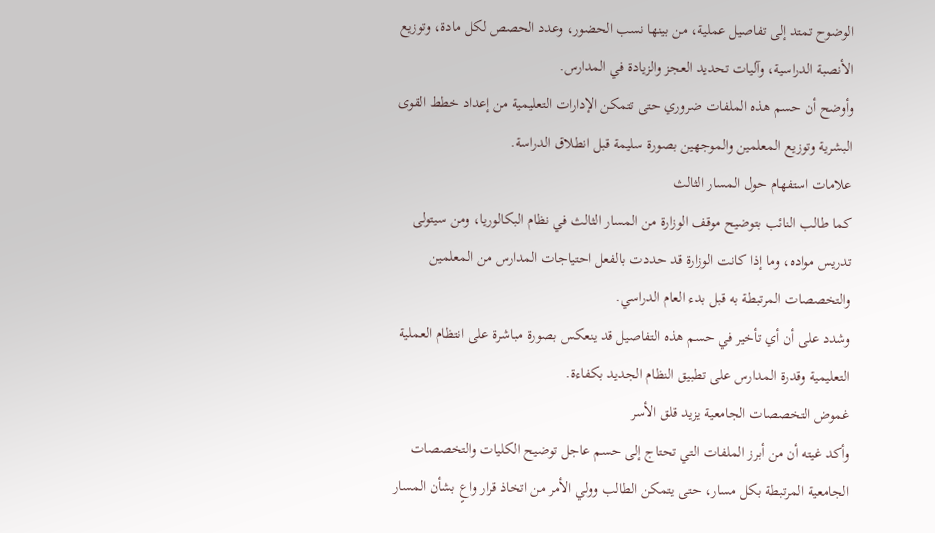الوضوح تمتد إلى تفاصيل عملية، من بينها نسب الحضور، وعدد الحصص لكل مادة، وتوزيع الأنصبة الدراسية، وآليات تحديد العجز والزيادة في المدارس.
وأوضح أن حسم هذه الملفات ضروري حتى تتمكن الإدارات التعليمية من إعداد خطط القوى البشرية وتوزيع المعلمين والموجهين بصورة سليمة قبل انطلاق الدراسة.
علامات استفهام حول المسار الثالث
كما طالب النائب بتوضيح موقف الوزارة من المسار الثالث في نظام البكالوريا، ومن سيتولى تدريس مواده، وما إذا كانت الوزارة قد حددت بالفعل احتياجات المدارس من المعلمين والتخصصات المرتبطة به قبل بدء العام الدراسي.
وشدد على أن أي تأخير في حسم هذه التفاصيل قد ينعكس بصورة مباشرة على انتظام العملية التعليمية وقدرة المدارس على تطبيق النظام الجديد بكفاءة.
غموض التخصصات الجامعية يزيد قلق الأسر
وأكد غيته أن من أبرز الملفات التي تحتاج إلى حسم عاجل توضيح الكليات والتخصصات الجامعية المرتبطة بكل مسار، حتى يتمكن الطالب وولي الأمر من اتخاذ قرار واعٍ بشأن المسار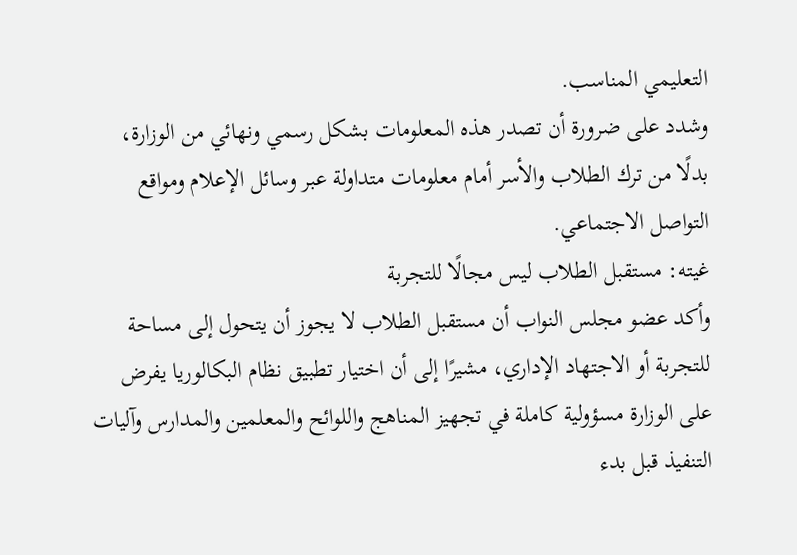التعليمي المناسب.
وشدد على ضرورة أن تصدر هذه المعلومات بشكل رسمي ونهائي من الوزارة، بدلًا من ترك الطلاب والأسر أمام معلومات متداولة عبر وسائل الإعلام ومواقع التواصل الاجتماعي.
غيته: مستقبل الطلاب ليس مجالًا للتجربة
وأكد عضو مجلس النواب أن مستقبل الطلاب لا يجوز أن يتحول إلى مساحة للتجربة أو الاجتهاد الإداري، مشيرًا إلى أن اختيار تطبيق نظام البكالوريا يفرض على الوزارة مسؤولية كاملة في تجهيز المناهج واللوائح والمعلمين والمدارس وآليات التنفيذ قبل بدء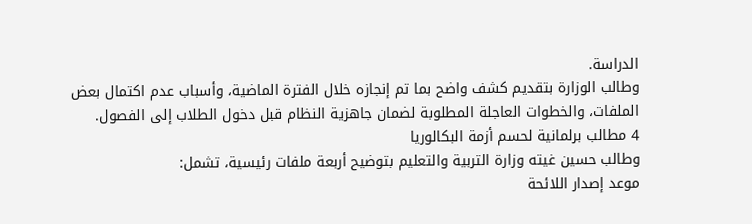الدراسة.
وطالب الوزارة بتقديم كشف واضح بما تم إنجازه خلال الفترة الماضية، وأسباب عدم اكتمال بعض الملفات، والخطوات العاجلة المطلوبة لضمان جاهزية النظام قبل دخول الطلاب إلى الفصول.
4 مطالب برلمانية لحسم أزمة البكالوريا
وطالب حسين غيته وزارة التربية والتعليم بتوضيح أربعة ملفات رئيسية، تشمل:
موعد إصدار اللائحة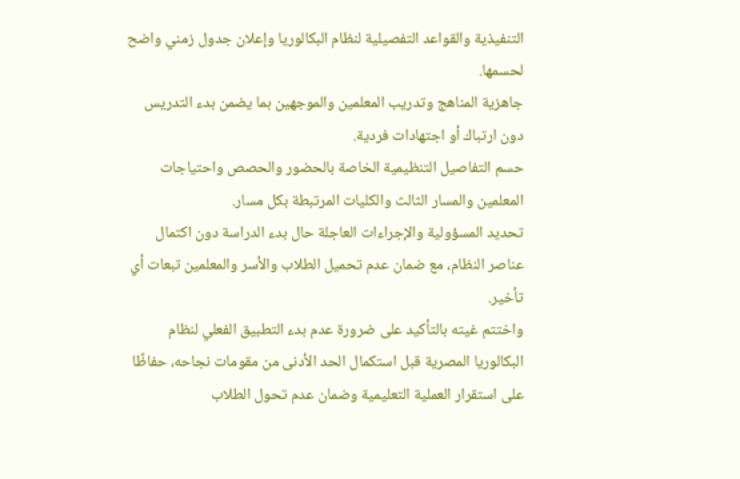التنفيذية والقواعد التفصيلية لنظام البكالوريا وإعلان جدول زمني واضح لحسمها.
جاهزية المناهج وتدريب المعلمين والموجهين بما يضمن بدء التدريس دون ارتباك أو اجتهادات فردية.
حسم التفاصيل التنظيمية الخاصة بالحضور والحصص واحتياجات المعلمين والمسار الثالث والكليات المرتبطة بكل مسار.
تحديد المسؤولية والإجراءات العاجلة حال بدء الدراسة دون اكتمال عناصر النظام، مع ضمان عدم تحميل الطلاب والأسر والمعلمين تبعات أي تأخير.
واختتم غيته بالتأكيد على ضرورة عدم بدء التطبيق الفعلي لنظام البكالوريا المصرية قبل استكمال الحد الأدنى من مقومات نجاحه، حفاظًا على استقرار العملية التعليمية وضمان عدم تحول الطلاب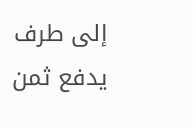إلى طرف يدفع ثمن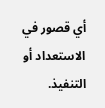أي قصور في الاستعداد أو التنفيذ.